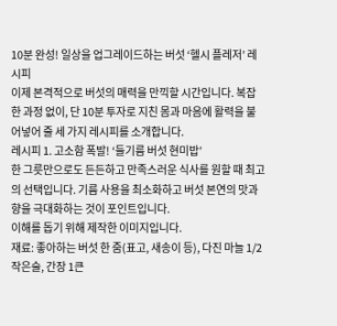10분 완성! 일상을 업그레이드하는 버섯 ‘헬시 플레저’ 레시피
이제 본격적으로 버섯의 매력을 만끽할 시간입니다. 복잡한 과정 없이, 단 10분 투자로 지친 몸과 마음에 활력을 불어넣어 줄 세 가지 레시피를 소개합니다.
레시피 1. 고소함 폭발! ‘들기름 버섯 현미밥’
한 그릇만으로도 든든하고 만족스러운 식사를 원할 때 최고의 선택입니다. 기름 사용을 최소화하고 버섯 본연의 맛과 향을 극대화하는 것이 포인트입니다.
이해를 돕기 위해 제작한 이미지입니다.
재료: 좋아하는 버섯 한 줌(표고, 새송이 등), 다진 마늘 1/2 작은술, 간장 1큰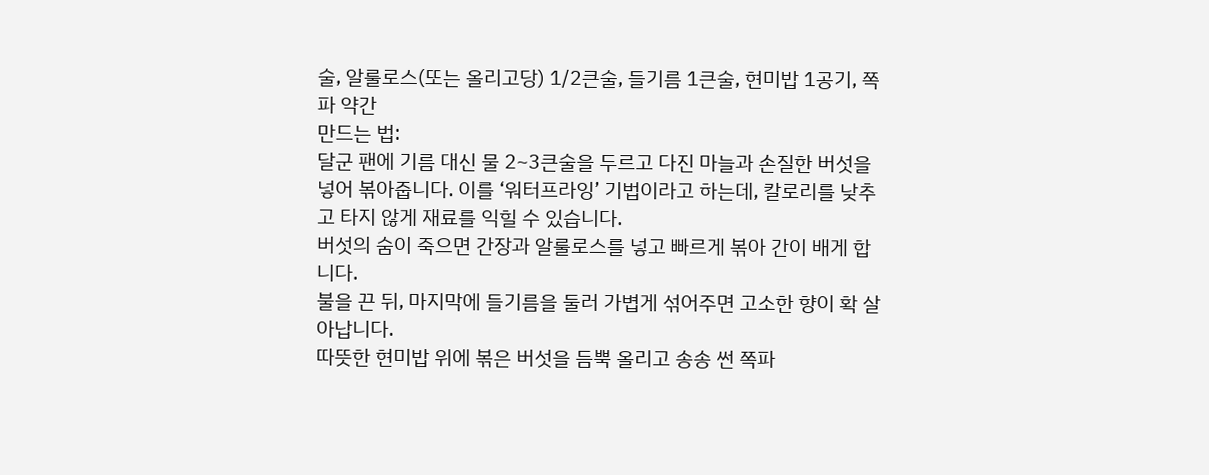술, 알룰로스(또는 올리고당) 1/2큰술, 들기름 1큰술, 현미밥 1공기, 쪽파 약간
만드는 법:
달군 팬에 기름 대신 물 2~3큰술을 두르고 다진 마늘과 손질한 버섯을 넣어 볶아줍니다. 이를 ‘워터프라잉’ 기법이라고 하는데, 칼로리를 낮추고 타지 않게 재료를 익힐 수 있습니다.
버섯의 숨이 죽으면 간장과 알룰로스를 넣고 빠르게 볶아 간이 배게 합니다.
불을 끈 뒤, 마지막에 들기름을 둘러 가볍게 섞어주면 고소한 향이 확 살아납니다.
따뜻한 현미밥 위에 볶은 버섯을 듬뿍 올리고 송송 썬 쪽파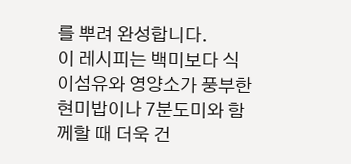를 뿌려 완성합니다.
이 레시피는 백미보다 식이섬유와 영양소가 풍부한 현미밥이나 7분도미와 함께할 때 더욱 건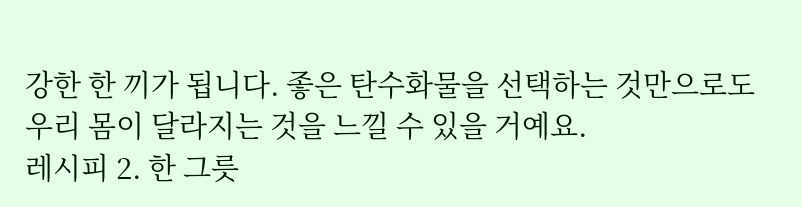강한 한 끼가 됩니다. 좋은 탄수화물을 선택하는 것만으로도 우리 몸이 달라지는 것을 느낄 수 있을 거예요.
레시피 2. 한 그릇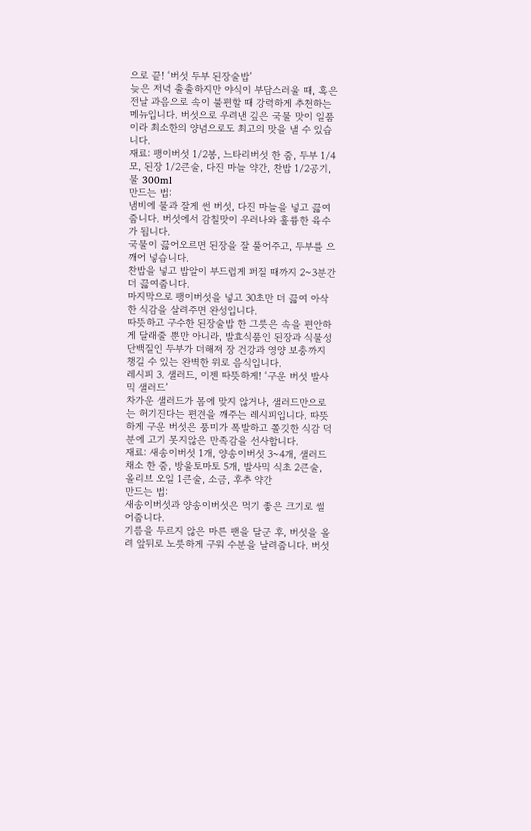으로 끝! ‘버섯 두부 된장술밥’
늦은 저녁 출출하지만 야식이 부담스러울 때, 혹은 전날 과음으로 속이 불편할 때 강력하게 추천하는 메뉴입니다. 버섯으로 우려낸 깊은 국물 맛이 일품이라 최소한의 양념으로도 최고의 맛을 낼 수 있습니다.
재료: 팽이버섯 1/2봉, 느타리버섯 한 줌, 두부 1/4모, 된장 1/2큰술, 다진 마늘 약간, 찬밥 1/2공기, 물 300ml
만드는 법:
냄비에 물과 잘게 썬 버섯, 다진 마늘을 넣고 끓여줍니다. 버섯에서 감칠맛이 우러나와 훌륭한 육수가 됩니다.
국물이 끓어오르면 된장을 잘 풀어주고, 두부를 으깨어 넣습니다.
찬밥을 넣고 밥알이 부드럽게 퍼질 때까지 2~3분간 더 끓여줍니다.
마지막으로 팽이버섯을 넣고 30초만 더 끓여 아삭한 식감을 살려주면 완성입니다.
따뜻하고 구수한 된장술밥 한 그릇은 속을 편안하게 달래줄 뿐만 아니라, 발효식품인 된장과 식물성 단백질인 두부가 더해져 장 건강과 영양 보충까지 챙길 수 있는 완벽한 위로 음식입니다.
레시피 3. 샐러드, 이젠 따뜻하게! ‘구운 버섯 발사믹 샐러드’
차가운 샐러드가 몸에 맞지 않거나, 샐러드만으로는 허기진다는 편견을 깨주는 레시피입니다. 따뜻하게 구운 버섯은 풍미가 폭발하고 쫄깃한 식감 덕분에 고기 못지않은 만족감을 선사합니다.
재료: 새송이버섯 1개, 양송이버섯 3~4개, 샐러드 채소 한 줌, 방울토마토 5개, 발사믹 식초 2큰술, 올리브 오일 1큰술, 소금, 후추 약간
만드는 법:
새송이버섯과 양송이버섯은 먹기 좋은 크기로 썰어줍니다.
기름을 두르지 않은 마른 팬을 달군 후, 버섯을 올려 앞뒤로 노릇하게 구워 수분을 날려줍니다. 버섯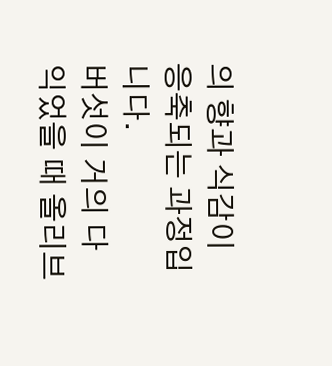의 향과 식감이 응축되는 과정입니다.
버섯이 거의 다 익었을 때 올리브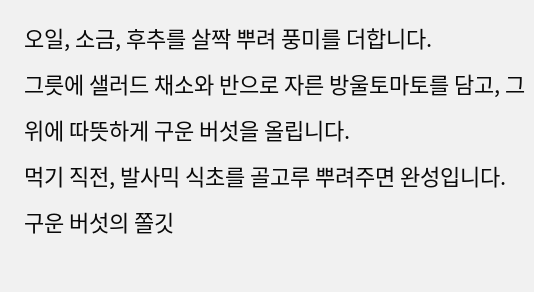오일, 소금, 후추를 살짝 뿌려 풍미를 더합니다.
그릇에 샐러드 채소와 반으로 자른 방울토마토를 담고, 그 위에 따뜻하게 구운 버섯을 올립니다.
먹기 직전, 발사믹 식초를 골고루 뿌려주면 완성입니다.
구운 버섯의 쫄깃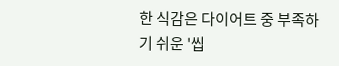한 식감은 다이어트 중 부족하기 쉬운 '씹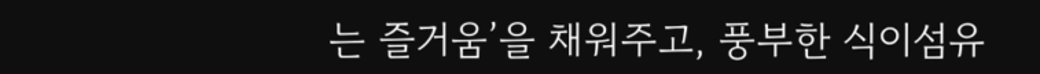는 즐거움’을 채워주고, 풍부한 식이섬유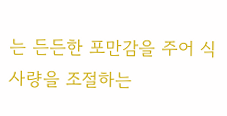는 든든한 포만감을 주어 식사량을 조절하는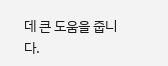데 큰 도움을 줍니다.